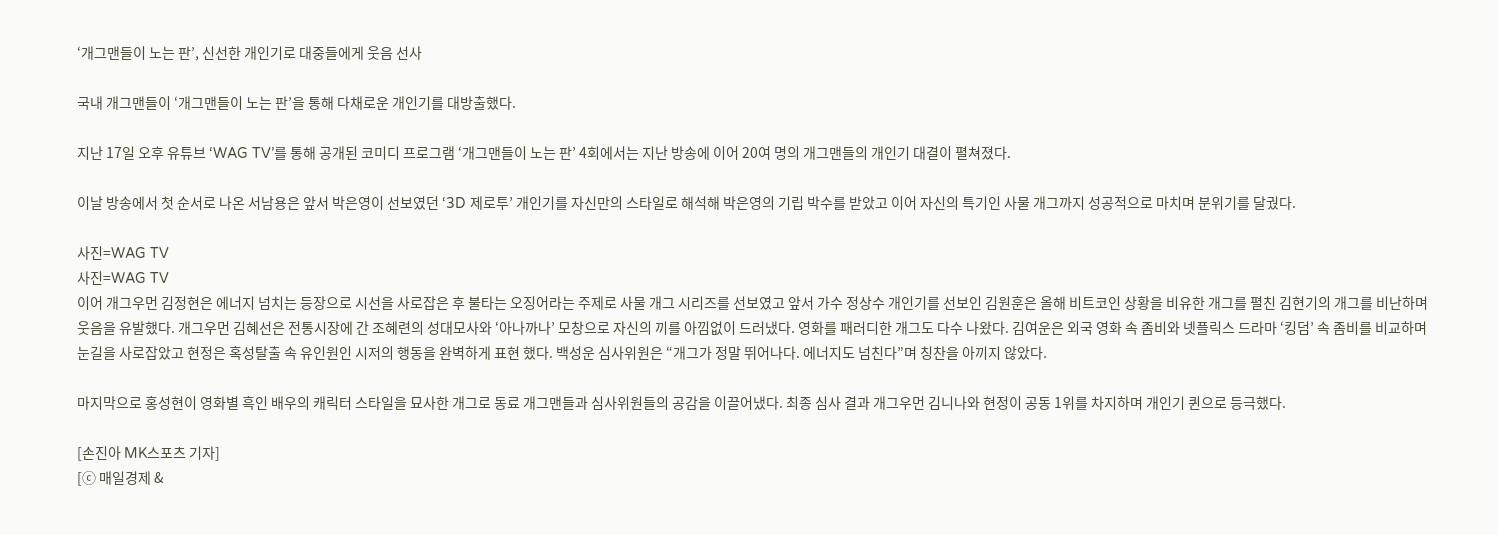‘개그맨들이 노는 판’, 신선한 개인기로 대중들에게 웃음 선사

국내 개그맨들이 ‘개그맨들이 노는 판’을 통해 다채로운 개인기를 대방출했다.

지난 17일 오후 유튜브 ‘WAG TV’를 통해 공개된 코미디 프로그램 ‘개그맨들이 노는 판’ 4회에서는 지난 방송에 이어 20여 명의 개그맨들의 개인기 대결이 펼쳐졌다.

이날 방송에서 첫 순서로 나온 서남용은 앞서 박은영이 선보였던 ‘3D 제로투’ 개인기를 자신만의 스타일로 해석해 박은영의 기립 박수를 받았고 이어 자신의 특기인 사물 개그까지 성공적으로 마치며 분위기를 달궜다.

사진=WAG TV
사진=WAG TV
이어 개그우먼 김정현은 에너지 넘치는 등장으로 시선을 사로잡은 후 불타는 오징어라는 주제로 사물 개그 시리즈를 선보였고 앞서 가수 정상수 개인기를 선보인 김원훈은 올해 비트코인 상황을 비유한 개그를 펼친 김현기의 개그를 비난하며 웃음을 유발했다. 개그우먼 김혜선은 전통시장에 간 조혜련의 성대모사와 ‘아나까나’ 모창으로 자신의 끼를 아낌없이 드러냈다. 영화를 패러디한 개그도 다수 나왔다. 김여운은 외국 영화 속 좀비와 넷플릭스 드라마 ‘킹덤’ 속 좀비를 비교하며 눈길을 사로잡았고 현정은 혹성탈출 속 유인원인 시저의 행동을 완벽하게 표현 했다. 백성운 심사위원은 “개그가 정말 뛰어나다. 에너지도 넘친다”며 칭찬을 아끼지 않았다.

마지막으로 홍성현이 영화별 흑인 배우의 캐릭터 스타일을 묘사한 개그로 동료 개그맨들과 심사위원들의 공감을 이끌어냈다. 최종 심사 결과 개그우먼 김니나와 현정이 공동 1위를 차지하며 개인기 퀸으로 등극했다.

[손진아 MK스포츠 기자]
[ⓒ 매일경제 &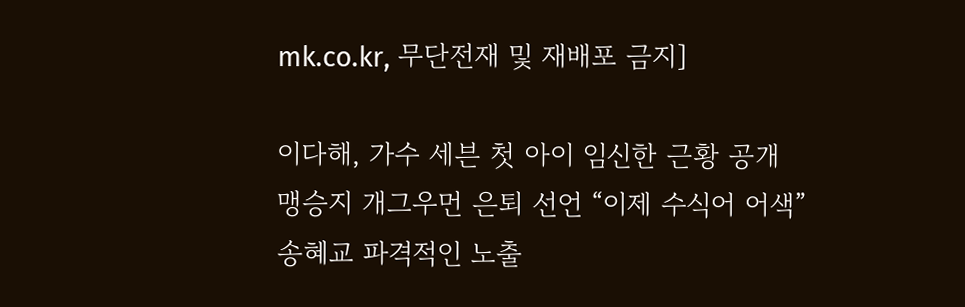mk.co.kr, 무단전재 및 재배포 금지]

이다해, 가수 세븐 첫 아이 임신한 근황 공개
맹승지 개그우먼 은퇴 선언 “이제 수식어 어색”
송혜교 파격적인 노출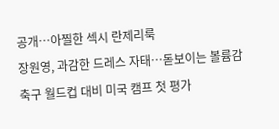공개…아찔한 섹시 란제리룩
장원영, 과감한 드레스 자태…돋보이는 볼륨감
축구 월드컵 대비 미국 캠프 첫 평가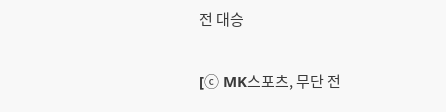전 대승

[ⓒ MK스포츠, 무단 전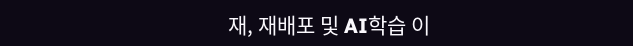재, 재배포 및 AI학습 이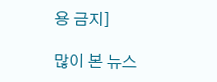용 금지]

많이 본 뉴스